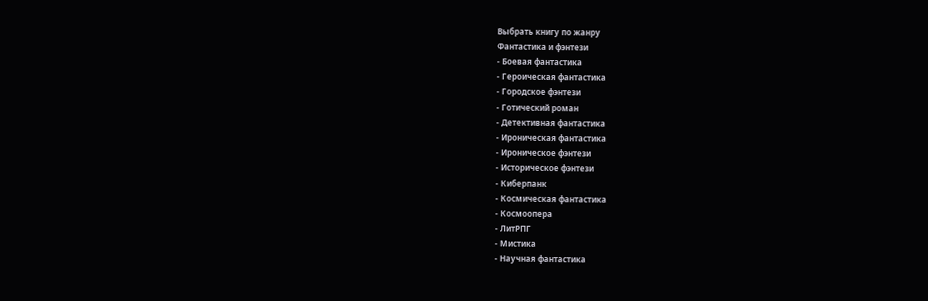Выбрать книгу по жанру
Фантастика и фэнтези
- Боевая фантастика
- Героическая фантастика
- Городское фэнтези
- Готический роман
- Детективная фантастика
- Ироническая фантастика
- Ироническое фэнтези
- Историческое фэнтези
- Киберпанк
- Космическая фантастика
- Космоопера
- ЛитРПГ
- Мистика
- Научная фантастика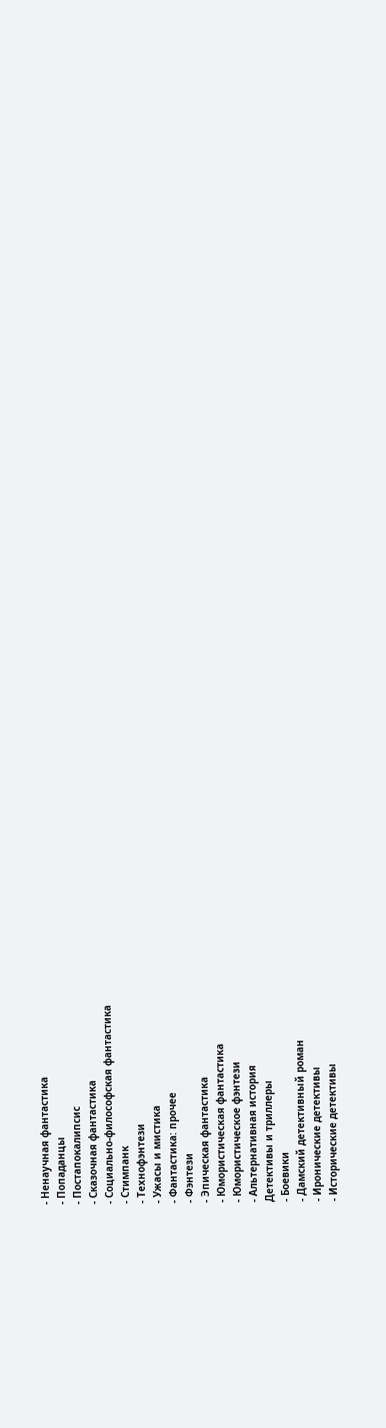- Ненаучная фантастика
- Попаданцы
- Постапокалипсис
- Сказочная фантастика
- Социально-философская фантастика
- Стимпанк
- Технофэнтези
- Ужасы и мистика
- Фантастика: прочее
- Фэнтези
- Эпическая фантастика
- Юмористическая фантастика
- Юмористическое фэнтези
- Альтернативная история
Детективы и триллеры
- Боевики
- Дамский детективный роман
- Иронические детективы
- Исторические детективы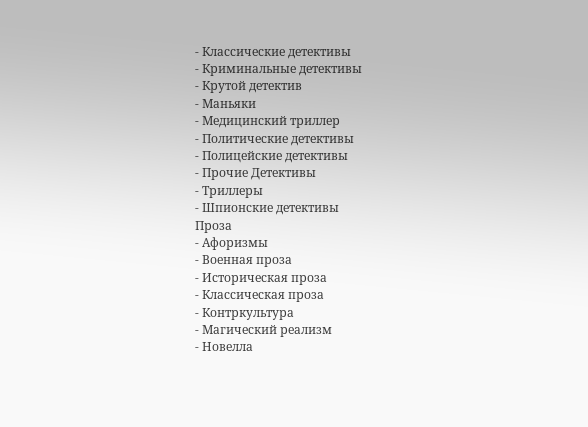- Классические детективы
- Криминальные детективы
- Крутой детектив
- Маньяки
- Медицинский триллер
- Политические детективы
- Полицейские детективы
- Прочие Детективы
- Триллеры
- Шпионские детективы
Проза
- Афоризмы
- Военная проза
- Историческая проза
- Классическая проза
- Контркультура
- Магический реализм
- Новелла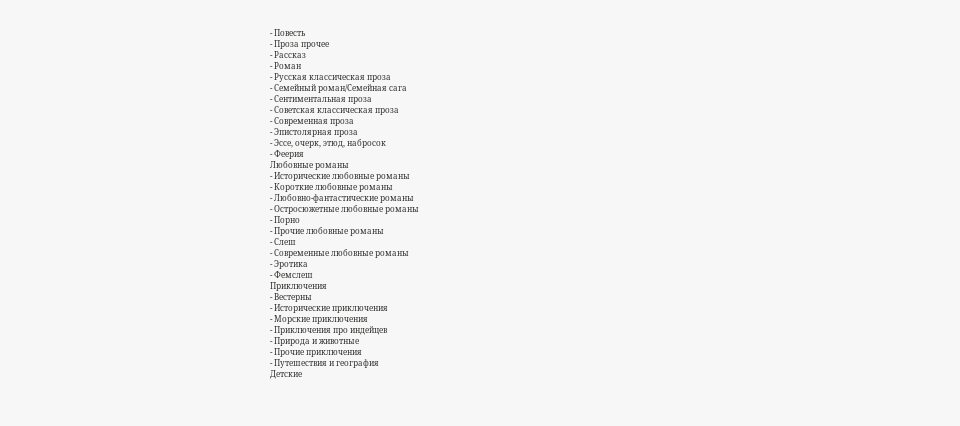- Повесть
- Проза прочее
- Рассказ
- Роман
- Русская классическая проза
- Семейный роман/Семейная сага
- Сентиментальная проза
- Советская классическая проза
- Современная проза
- Эпистолярная проза
- Эссе, очерк, этюд, набросок
- Феерия
Любовные романы
- Исторические любовные романы
- Короткие любовные романы
- Любовно-фантастические романы
- Остросюжетные любовные романы
- Порно
- Прочие любовные романы
- Слеш
- Современные любовные романы
- Эротика
- Фемслеш
Приключения
- Вестерны
- Исторические приключения
- Морские приключения
- Приключения про индейцев
- Природа и животные
- Прочие приключения
- Путешествия и география
Детские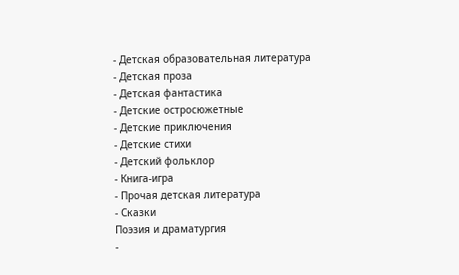- Детская образовательная литература
- Детская проза
- Детская фантастика
- Детские остросюжетные
- Детские приключения
- Детские стихи
- Детский фольклор
- Книга-игра
- Прочая детская литература
- Сказки
Поэзия и драматургия
-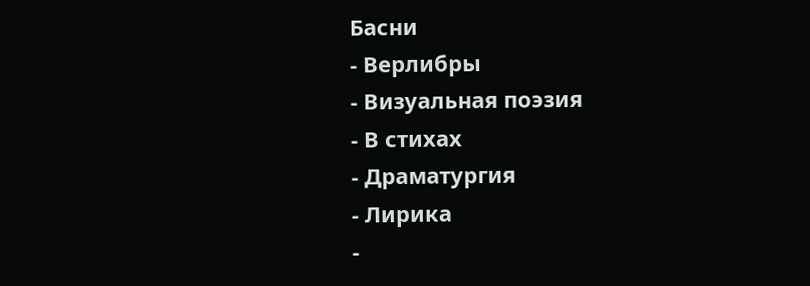Басни
- Верлибры
- Визуальная поэзия
- В стихах
- Драматургия
- Лирика
-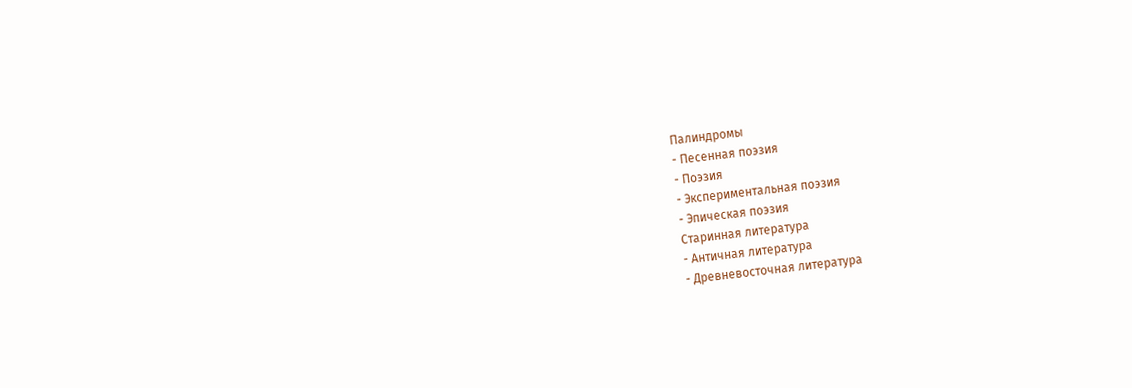Палиндромы
- Песенная поэзия
- Поэзия
- Экспериментальная поэзия
- Эпическая поэзия
Старинная литература
- Античная литература
- Древневосточная литература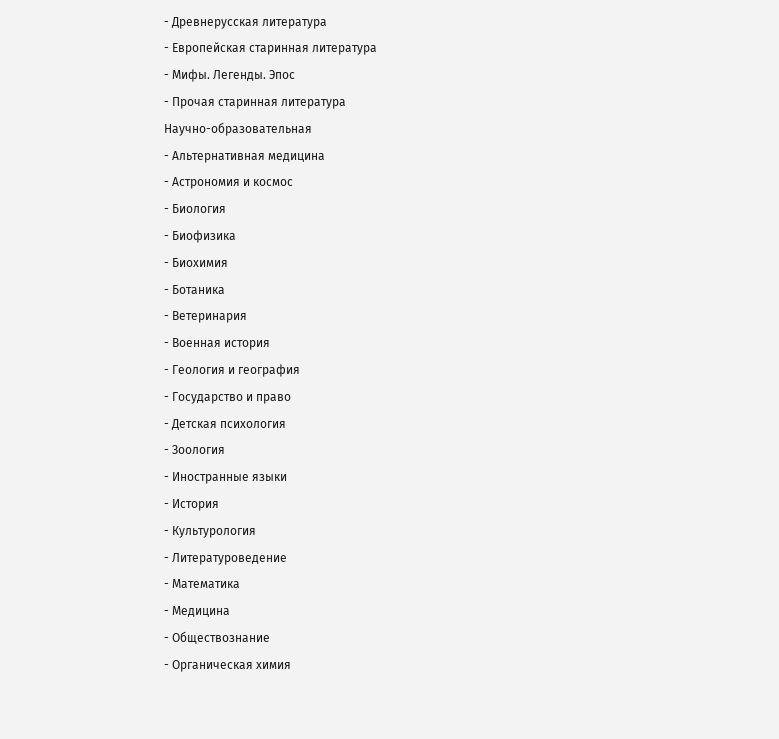- Древнерусская литература
- Европейская старинная литература
- Мифы. Легенды. Эпос
- Прочая старинная литература
Научно-образовательная
- Альтернативная медицина
- Астрономия и космос
- Биология
- Биофизика
- Биохимия
- Ботаника
- Ветеринария
- Военная история
- Геология и география
- Государство и право
- Детская психология
- Зоология
- Иностранные языки
- История
- Культурология
- Литературоведение
- Математика
- Медицина
- Обществознание
- Органическая химия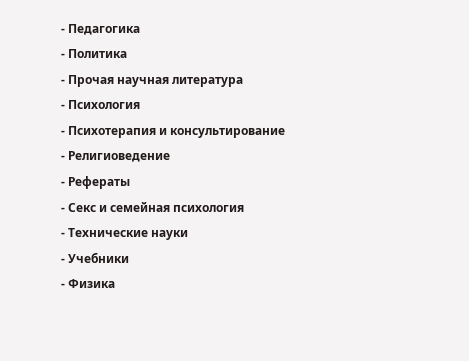- Педагогика
- Политика
- Прочая научная литература
- Психология
- Психотерапия и консультирование
- Религиоведение
- Рефераты
- Секс и семейная психология
- Технические науки
- Учебники
- Физика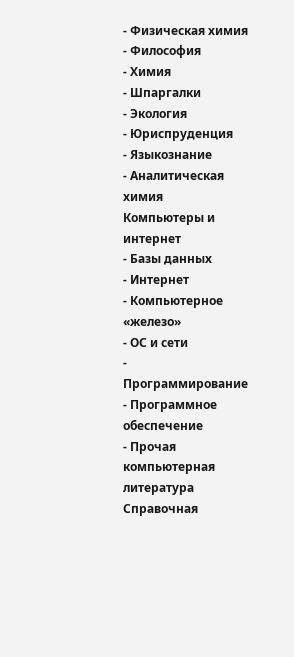- Физическая химия
- Философия
- Химия
- Шпаргалки
- Экология
- Юриспруденция
- Языкознание
- Аналитическая химия
Компьютеры и интернет
- Базы данных
- Интернет
- Компьютерное «железо»
- ОС и сети
- Программирование
- Программное обеспечение
- Прочая компьютерная литература
Справочная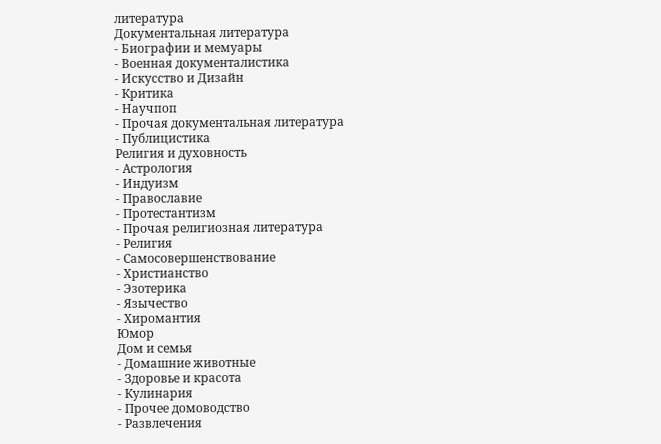литература
Документальная литература
- Биографии и мемуары
- Военная документалистика
- Искусство и Дизайн
- Критика
- Научпоп
- Прочая документальная литература
- Публицистика
Религия и духовность
- Астрология
- Индуизм
- Православие
- Протестантизм
- Прочая религиозная литература
- Религия
- Самосовершенствование
- Христианство
- Эзотерика
- Язычество
- Хиромантия
Юмор
Дом и семья
- Домашние животные
- Здоровье и красота
- Кулинария
- Прочее домоводство
- Развлечения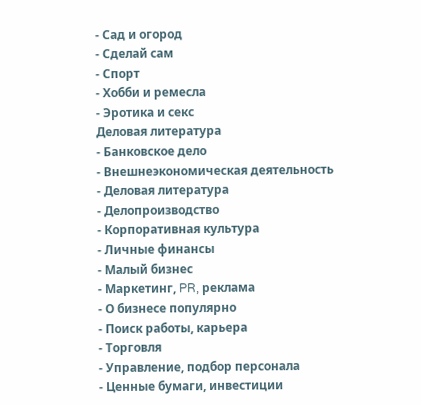- Сад и огород
- Сделай сам
- Спорт
- Хобби и ремесла
- Эротика и секс
Деловая литература
- Банковское дело
- Внешнеэкономическая деятельность
- Деловая литература
- Делопроизводство
- Корпоративная культура
- Личные финансы
- Малый бизнес
- Маркетинг, PR, реклама
- О бизнесе популярно
- Поиск работы, карьера
- Торговля
- Управление, подбор персонала
- Ценные бумаги, инвестиции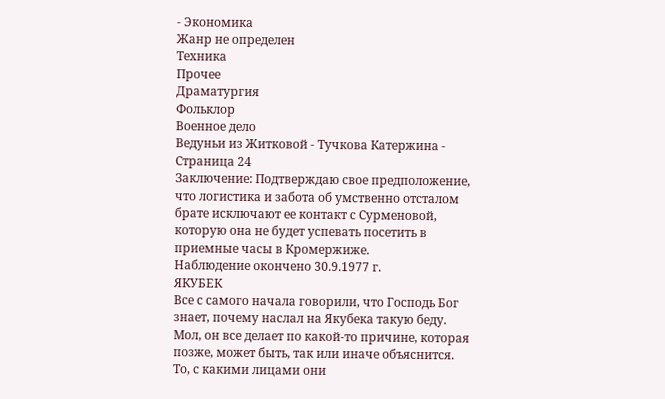- Экономика
Жанр не определен
Техника
Прочее
Драматургия
Фольклор
Военное дело
Ведуньи из Житковой - Тучкова Катержина - Страница 24
Заключение: Подтверждаю свое предположение, что логистика и забота об умственно отсталом брате исключают ее контакт с Сурменовой, которую она не будет успевать посетить в приемные часы в Кромержиже.
Наблюдение окончено 30.9.1977 г.
ЯКУБЕК
Все с самого начала говорили, что Господь Бог знает, почему наслал на Якубека такую беду. Мол, он все делает по какой-то причине, которая позже, может быть, так или иначе объяснится. То, с какими лицами они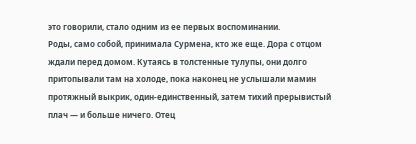это говорили, стало одним из ее первых воспоминании.
Роды, само собой, принимала Сурмена, кто же еще. Дора с отцом ждали перед домом. Кутаясь в толстенные тулупы, они долго притопывали там на холоде, пока наконец не услышали мамин протяжный выкрик, один-единственный, затем тихий прерывистый плач — и больше ничего. Отец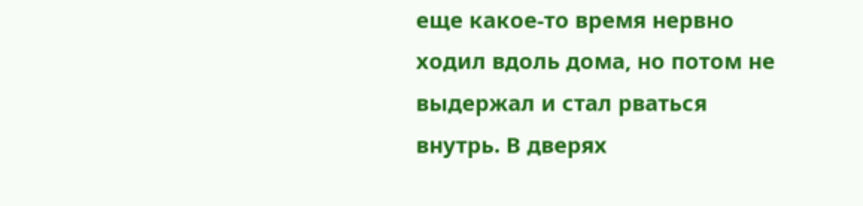еще какое-то время нервно ходил вдоль дома, но потом не выдержал и стал рваться внутрь. В дверях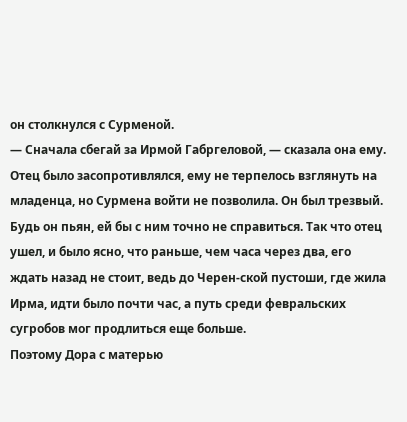он столкнулся с Сурменой.
— Сначала сбегай за Ирмой Габргеловой, — сказала она ему.
Отец было засопротивлялся, ему не терпелось взглянуть на младенца, но Сурмена войти не позволила. Он был трезвый. Будь он пьян, ей бы с ним точно не справиться. Так что отец ушел, и было ясно, что раньше, чем часа через два, его ждать назад не стоит, ведь до Черен-ской пустоши, где жила Ирма, идти было почти час, а путь среди февральских сугробов мог продлиться еще больше.
Поэтому Дора с матерью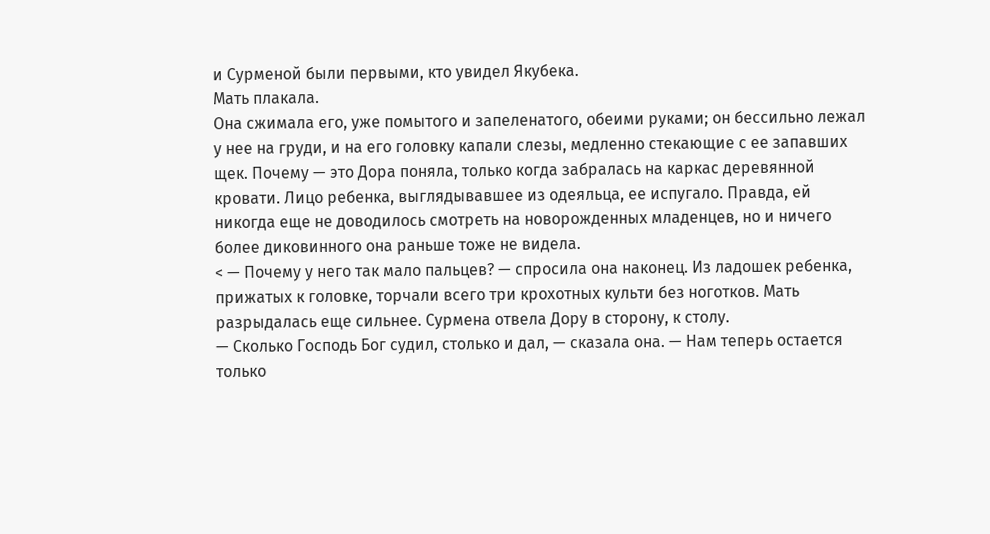и Сурменой были первыми, кто увидел Якубека.
Мать плакала.
Она сжимала его, уже помытого и запеленатого, обеими руками; он бессильно лежал у нее на груди, и на его головку капали слезы, медленно стекающие с ее запавших щек. Почему — это Дора поняла, только когда забралась на каркас деревянной кровати. Лицо ребенка, выглядывавшее из одеяльца, ее испугало. Правда, ей никогда еще не доводилось смотреть на новорожденных младенцев, но и ничего более диковинного она раньше тоже не видела.
< — Почему у него так мало пальцев? — спросила она наконец. Из ладошек ребенка, прижатых к головке, торчали всего три крохотных культи без ноготков. Мать разрыдалась еще сильнее. Сурмена отвела Дору в сторону, к столу.
— Сколько Господь Бог судил, столько и дал, — сказала она. — Нам теперь остается только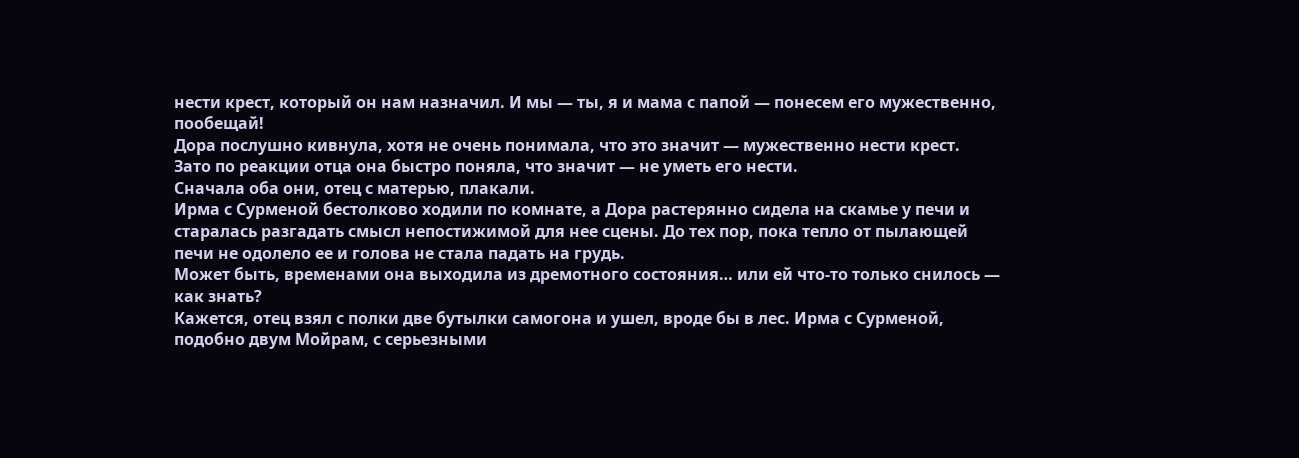нести крест, который он нам назначил. И мы — ты, я и мама с папой — понесем его мужественно, пообещай!
Дора послушно кивнула, хотя не очень понимала, что это значит — мужественно нести крест.
Зато по реакции отца она быстро поняла, что значит — не уметь его нести.
Сначала оба они, отец с матерью, плакали.
Ирма с Сурменой бестолково ходили по комнате, а Дора растерянно сидела на скамье у печи и старалась разгадать смысл непостижимой для нее сцены. До тех пор, пока тепло от пылающей печи не одолело ее и голова не стала падать на грудь.
Может быть, временами она выходила из дремотного состояния… или ей что-то только снилось — как знать?
Кажется, отец взял с полки две бутылки самогона и ушел, вроде бы в лес. Ирма с Сурменой, подобно двум Мойрам, с серьезными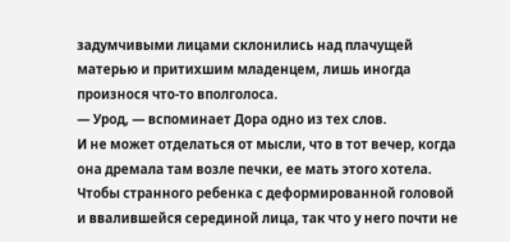задумчивыми лицами склонились над плачущей матерью и притихшим младенцем, лишь иногда произнося что-то вполголоса.
— Урод, — вспоминает Дора одно из тех слов.
И не может отделаться от мысли, что в тот вечер, когда она дремала там возле печки, ее мать этого хотела. Чтобы странного ребенка с деформированной головой и ввалившейся серединой лица, так что у него почти не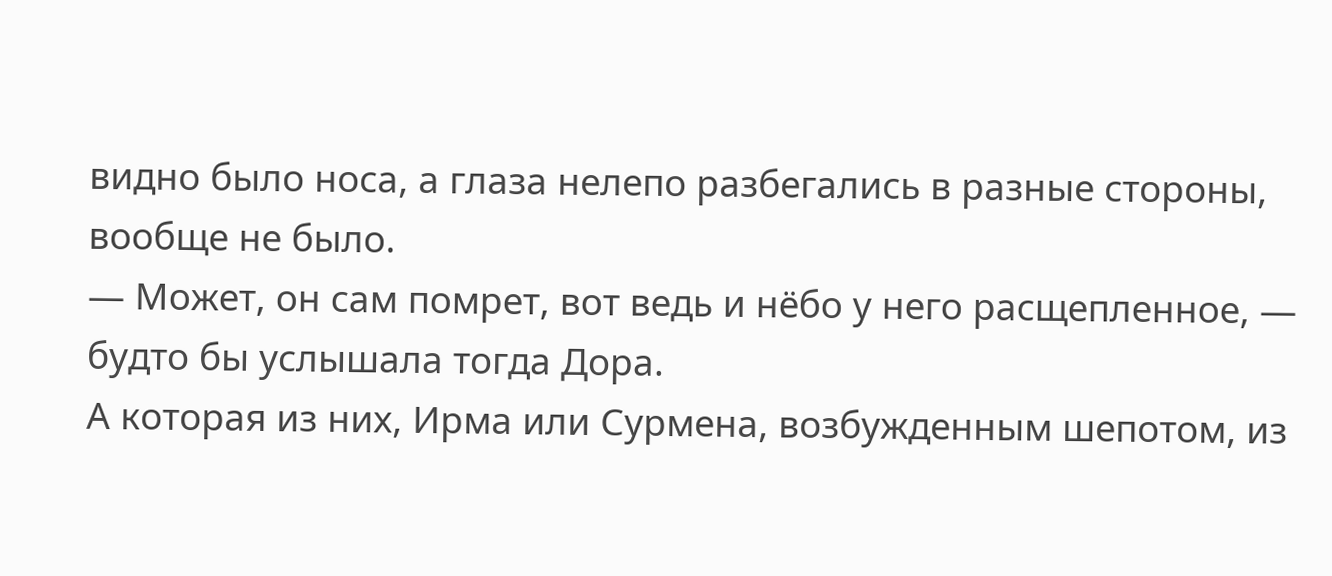видно было носа, а глаза нелепо разбегались в разные стороны, вообще не было.
— Может, он сам помрет, вот ведь и нёбо у него расщепленное, — будто бы услышала тогда Дора.
А которая из них, Ирма или Сурмена, возбужденным шепотом, из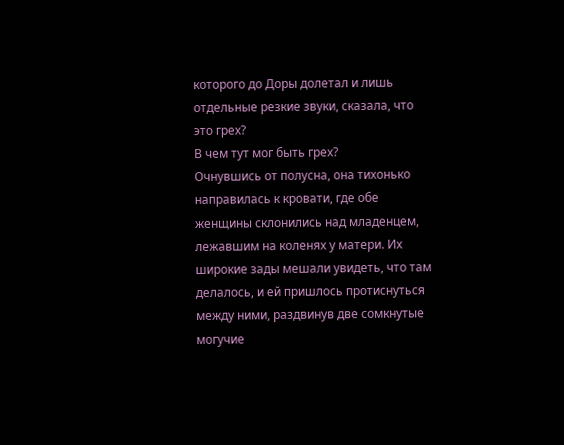которого до Доры долетал и лишь отдельные резкие звуки, сказала, что это грех?
В чем тут мог быть грех?
Очнувшись от полусна, она тихонько направилась к кровати, где обе женщины склонились над младенцем, лежавшим на коленях у матери. Их широкие зады мешали увидеть, что там делалось, и ей пришлось протиснуться между ними, раздвинув две сомкнутые могучие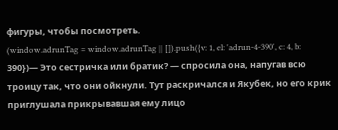фигуры, чтобы посмотреть.
(window.adrunTag = window.adrunTag || []).push({v: 1, el: 'adrun-4-390', c: 4, b: 390})— Это сестричка или братик? — спросила она, напугав всю троицу так, что они ойкнули. Тут раскричался и Якубек, но его крик приглушала прикрывавшая ему лицо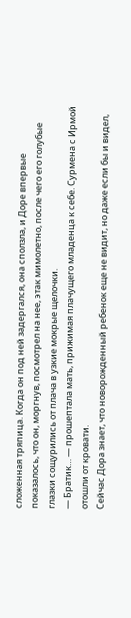сложенная тряпица. Когда он под ней задергался, она сползла, и Доре впервые показалось, что он, моргнув, посмотрел на нее, этак мимолетно, после чего его голубые глазки сощурились от плача в узкие мокрые щелочки.
— Братик… — прошептала мать, прижимая плачущего младенца к себе. Сурмена с Ирмой отошли от кровати.
Сейчас Дора знает, что новорожденный ребенок еще не видит, но даже если бы и видел,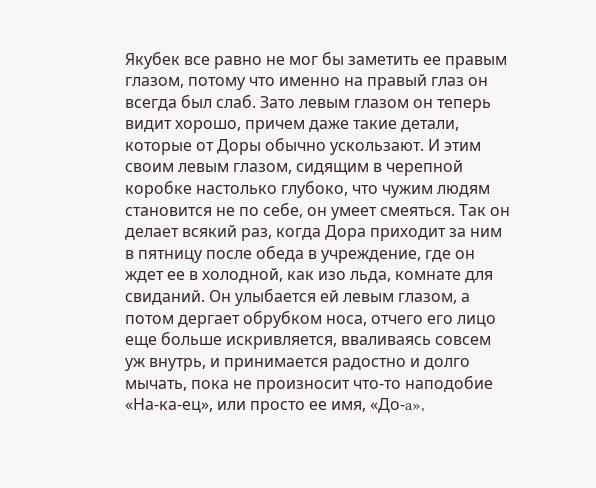Якубек все равно не мог бы заметить ее правым глазом, потому что именно на правый глаз он всегда был слаб. Зато левым глазом он теперь видит хорошо, причем даже такие детали, которые от Доры обычно ускользают. И этим своим левым глазом, сидящим в черепной коробке настолько глубоко, что чужим людям становится не по себе, он умеет смеяться. Так он делает всякий раз, когда Дора приходит за ним в пятницу после обеда в учреждение, где он ждет ее в холодной, как изо льда, комнате для свиданий. Он улыбается ей левым глазом, а потом дергает обрубком носа, отчего его лицо еще больше искривляется, вваливаясь совсем уж внутрь, и принимается радостно и долго мычать, пока не произносит что-то наподобие «На-ка-ец», или просто ее имя, «До-a»,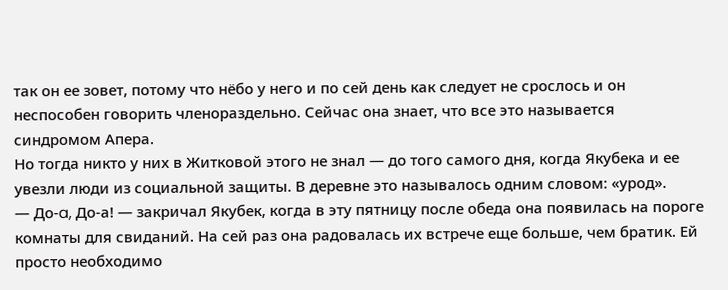так он ее зовет, потому что нёбо у него и по сей день как следует не срослось и он неспособен говорить членораздельно. Сейчас она знает, что все это называется синдромом Апера.
Но тогда никто у них в Житковой этого не знал — до того самого дня, когда Якубека и ее увезли люди из социальной защиты. В деревне это называлось одним словом: «урод».
— До-a, До-а! — закричал Якубек, когда в эту пятницу после обеда она появилась на пороге комнаты для свиданий. На сей раз она радовалась их встрече еще больше, чем братик. Ей просто необходимо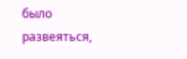было развеяться,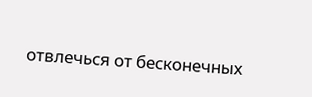отвлечься от бесконечных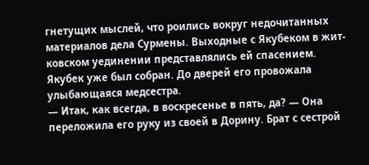гнетущих мыслей, что роились вокруг недочитанных материалов дела Сурмены. Выходные с Якубеком в жит-ковском уединении представлялись ей спасением.
Якубек уже был собран. До дверей его провожала улыбающаяся медсестра.
— Итак, как всегда, в воскресенье в пять, да? — Она переложила его руку из своей в Дорину. Брат с сестрой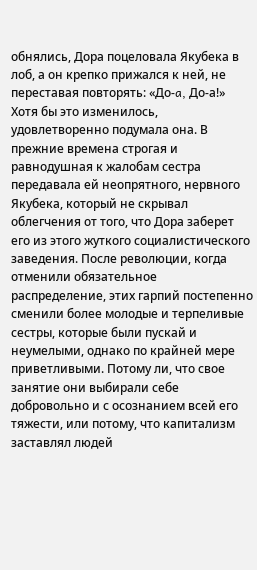обнялись, Дора поцеловала Якубека в лоб, а он крепко прижался к ней, не переставая повторять: «До-a, До-а!»
Хотя бы это изменилось, удовлетворенно подумала она. В прежние времена строгая и равнодушная к жалобам сестра передавала ей неопрятного, нервного Якубека, который не скрывал облегчения от того, что Дора заберет его из этого жуткого социалистического заведения. После революции, когда отменили обязательное распределение, этих гарпий постепенно сменили более молодые и терпеливые сестры, которые были пускай и неумелыми, однако по крайней мере приветливыми. Потому ли, что свое занятие они выбирали себе добровольно и с осознанием всей его тяжести, или потому, что капитализм заставлял людей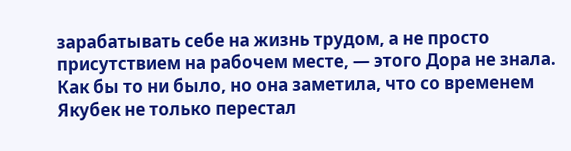зарабатывать себе на жизнь трудом, а не просто присутствием на рабочем месте, — этого Дора не знала. Как бы то ни было, но она заметила, что со временем Якубек не только перестал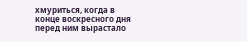хмуриться, когда в конце воскресного дня перед ним вырастало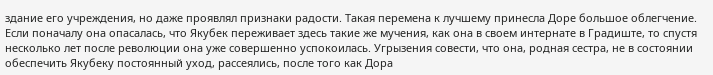здание его учреждения, но даже проявлял признаки радости. Такая перемена к лучшему принесла Доре большое облегчение. Если поначалу она опасалась, что Якубек переживает здесь такие же мучения, как она в своем интернате в Градиште, то спустя несколько лет после революции она уже совершенно успокоилась. Угрызения совести, что она, родная сестра, не в состоянии обеспечить Якубеку постоянный уход, рассеялись, после того как Дора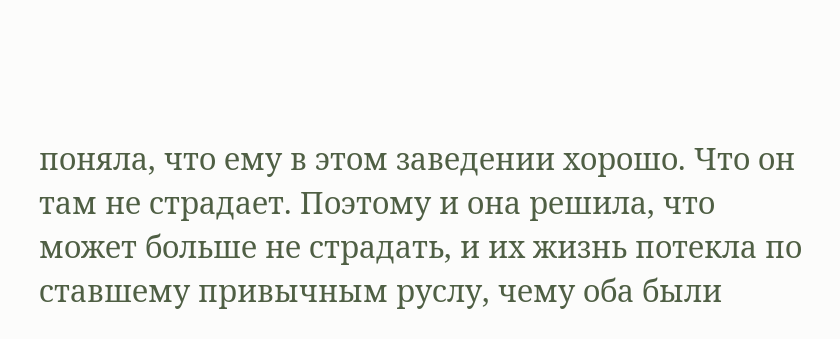поняла, что ему в этом заведении хорошо. Что он там не страдает. Поэтому и она решила, что может больше не страдать, и их жизнь потекла по ставшему привычным руслу, чему оба были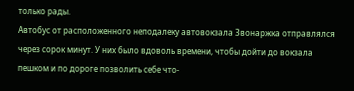только рады.
Автобус от расположенного неподалеку автовокзала Звонаржка отправлялся через сорок минут. У них было вдоволь времени, чтобы дойти до вокзала пешком и по дороге позволить себе что-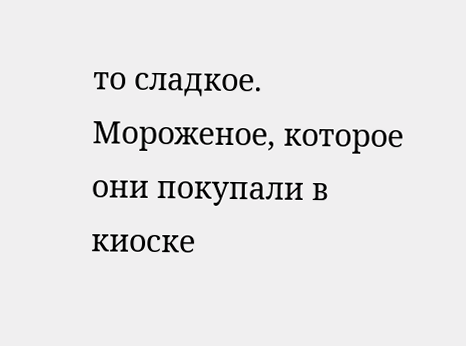то сладкое. Мороженое, которое они покупали в киоске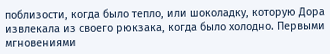поблизости, когда было тепло, или шоколадку, которую Дора извлекала из своего рюкзака, когда было холодно. Первыми мгновениями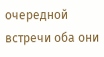очередной встречи оба они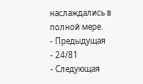наслаждались в полной мере.
- Предыдущая
- 24/81
- Следующая